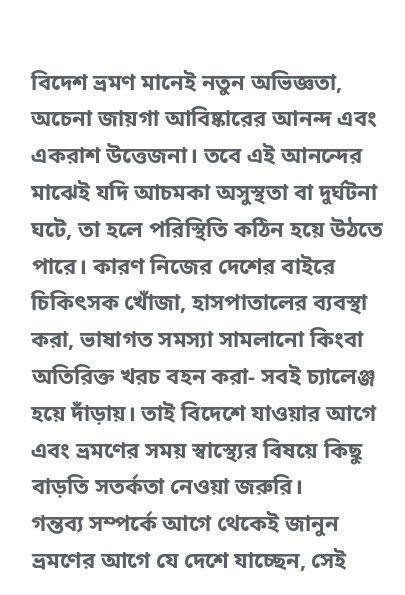বিদেশ ভ্রমণ মানেই নতুন অভিজ্ঞতা, অচেনা জায়গা আবিষ্কারের আনন্দ এবং একরাশ উত্তেজনা। তবে এই আনন্দের মাঝেই যদি আচমকা অসুস্থতা বা দুর্ঘটনা ঘটে, তা হলে পরিস্থিতি কঠিন হয়ে উঠতে পারে। কারণ নিজের দেশের বাইরে চিকিৎসক খোঁজা, হাসপাতালের ব্যবস্থা করা, ভাষাগত সমস্যা সামলানো কিংবা অতিরিক্ত খরচ বহন করা- সবই চ্যালেঞ্জ হয়ে দাঁড়ায়। তাই বিদেশে যাওয়ার আগে এবং ভ্রমণের সময় স্বাস্থ্যের বিষয়ে কিছু বাড়তি সতর্কতা নেওয়া জরুরি।
গন্তব্য সম্পর্কে আগে থেকেই জানুন
ভ্রমণের আগে যে দেশে যাচ্ছেন, সেই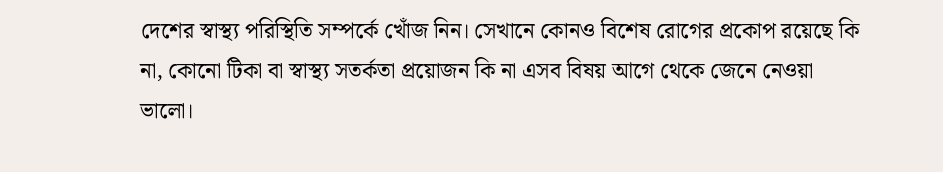দেশের স্বাস্থ্য পরিস্থিতি সম্পর্কে খোঁজ নিন। সেখানে কোনও বিশেষ রোগের প্রকোপ রয়েছে কি না, কোনো টিকা বা স্বাস্থ্য সতর্কতা প্রয়োজন কি না এসব বিষয় আগে থেকে জেনে নেওয়া ভালো।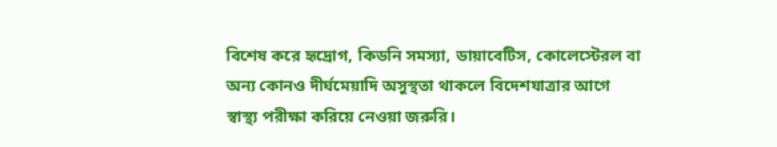বিশেষ করে হৃদ্রোগ, কিডনি সমস্যা, ডায়াবেটিস, কোলেস্টেরল বা অন্য কোনও দীর্ঘমেয়াদি অসুস্থতা থাকলে বিদেশযাত্রার আগে স্বাস্থ্য পরীক্ষা করিয়ে নেওয়া জরুরি।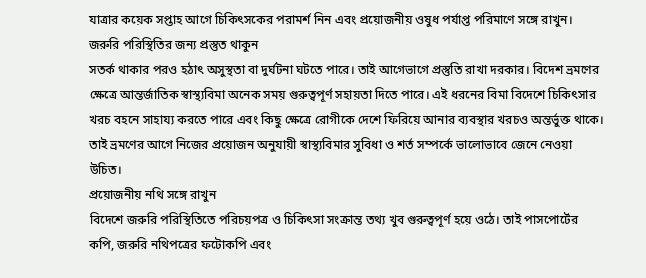যাত্রার কয়েক সপ্তাহ আগে চিকিৎসকের পরামর্শ নিন এবং প্রয়োজনীয় ওষুধ পর্যাপ্ত পরিমাণে সঙ্গে রাখুন।
জরুরি পরিস্থিতির জন্য প্রস্তুত থাকুন
সতর্ক থাকার পরও হঠাৎ অসুস্থতা বা দুর্ঘটনা ঘটতে পারে। তাই আগেভাগে প্রস্তুতি রাখা দরকার। বিদেশ ভ্রমণের ক্ষেত্রে আন্তর্জাতিক স্বাস্থ্যবিমা অনেক সময় গুরুত্বপূর্ণ সহায়তা দিতে পারে। এই ধরনের বিমা বিদেশে চিকিৎসার খরচ বহনে সাহায্য করতে পারে এবং কিছু ক্ষেত্রে রোগীকে দেশে ফিরিয়ে আনার ব্যবস্থার খরচও অন্তর্ভুক্ত থাকে।
তাই ভ্রমণের আগে নিজের প্রয়োজন অনুযায়ী স্বাস্থ্যবিমার সুবিধা ও শর্ত সম্পর্কে ভালোভাবে জেনে নেওয়া উচিত।
প্রয়োজনীয় নথি সঙ্গে রাখুন
বিদেশে জরুরি পরিস্থিতিতে পরিচয়পত্র ও চিকিৎসা সংক্রান্ত তথ্য খুব গুরুত্বপূর্ণ হয়ে ওঠে। তাই পাসপোর্টের কপি, জরুরি নথিপত্রের ফটোকপি এবং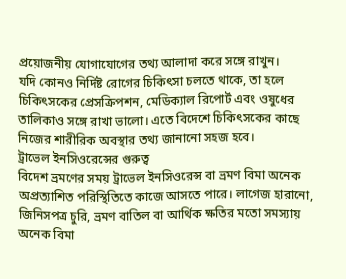প্রয়োজনীয় যোগাযোগের তথ্য আলাদা করে সঙ্গে রাখুন।
যদি কোনও নির্দিষ্ট রোগের চিকিৎসা চলতে থাকে, তা হলে চিকিৎসকের প্রেসক্রিপশন, মেডিক্যাল রিপোর্ট এবং ওষুধের তালিকাও সঙ্গে রাখা ভালো। এতে বিদেশে চিকিৎসকের কাছে নিজের শারীরিক অবস্থার তথ্য জানানো সহজ হবে।
ট্রাভেল ইনসিওরেন্সের গুরুত্ব
বিদেশ ভ্রমণের সময় ট্রাভেল ইনসিওরেন্স বা ভ্রমণ বিমা অনেক অপ্রত্যাশিত পরিস্থিতিতে কাজে আসতে পারে। লাগেজ হারানো, জিনিসপত্র চুরি, ভ্রমণ বাতিল বা আর্থিক ক্ষতির মতো সমস্যায় অনেক বিমা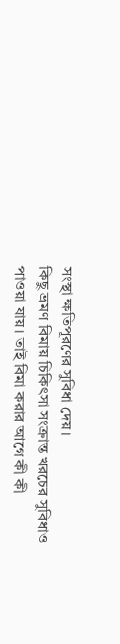সংস্থা ক্ষতিপূরণের সুবিধা দেয়।
কিছু ভ্রমণ বিমায় চিকিৎসা সংক্রান্ত খরচের সুবিধাও পাওয়া যায়। তাই বিমা করার আগে কী কী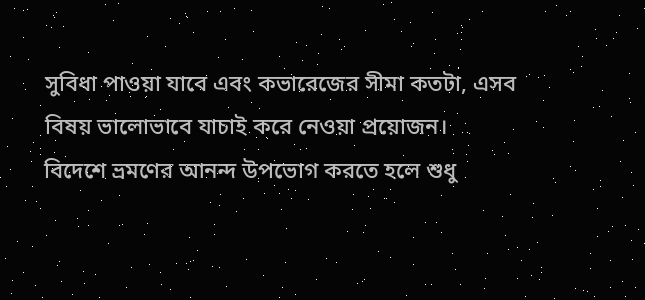সুবিধা পাওয়া যাবে এবং কভারেজের সীমা কতটা, এসব বিষয় ভালোভাবে যাচাই করে নেওয়া প্রয়োজন।
বিদেশে ভ্রমণের আনন্দ উপভোগ করতে হলে শুধু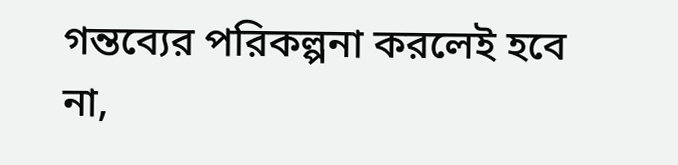গন্তব্যের পরিকল্পনা করলেই হবে না,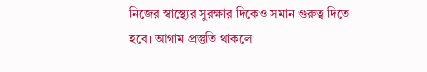নিজের স্বাস্থ্যের সুরক্ষার দিকেও সমান গুরুত্ব দিতে হবে। আগাম প্রস্তুতি থাকলে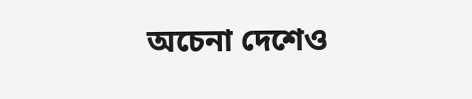অচেনা দেশেও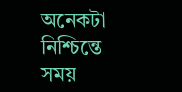অনেকটা নিশ্চিন্তে সময়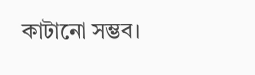কাটানো সম্ভব।